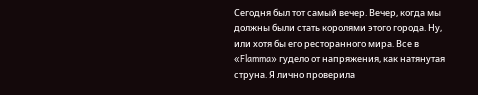Сегодня был тот самый вечер. Вечер, когда мы должны были стать королями этого города. Ну, или хотя бы его ресторанного мира. Все в «Flamma» гудело от напряжения, как натянутая струна. Я лично проверила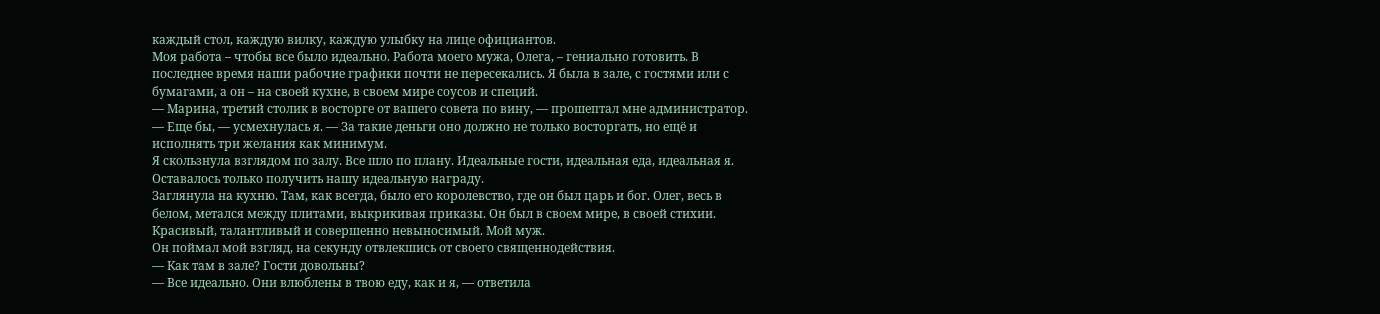каждый стол, каждую вилку, каждую улыбку на лице официантов.
Моя работа – чтобы все было идеально. Работа моего мужа, Олега, – гениально готовить. В последнее время наши рабочие графики почти не пересекались. Я была в зале, с гостями или с бумагами, а он – на своей кухне, в своем мире соусов и специй.
— Марина, третий столик в восторге от вашего совета по вину, — прошептал мне администратор.
— Еще бы, — усмехнулась я. — За такие деньги оно должно не только восторгать, но ещё и исполнять три желания как минимум.
Я скользнула взглядом по залу. Все шло по плану. Идеальные гости, идеальная еда, идеальная я. Оставалось только получить нашу идеальную награду.
Заглянула на кухню. Там, как всегда, было его королевство, где он был царь и бог. Олег, весь в белом, метался между плитами, выкрикивая приказы. Он был в своем мире, в своей стихии. Красивый, талантливый и совершенно невыносимый. Мой муж.
Он поймал мой взгляд, на секунду отвлекшись от своего священнодействия.
— Как там в зале? Гости довольны?
— Все идеально. Они влюблены в твою еду, как и я, — ответила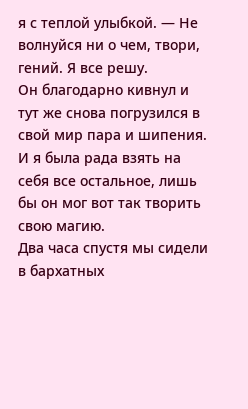я с теплой улыбкой. — Не волнуйся ни о чем, твори, гений. Я все решу.
Он благодарно кивнул и тут же снова погрузился в свой мир пара и шипения. И я была рада взять на себя все остальное, лишь бы он мог вот так творить свою магию.
Два часа спустя мы сидели в бархатных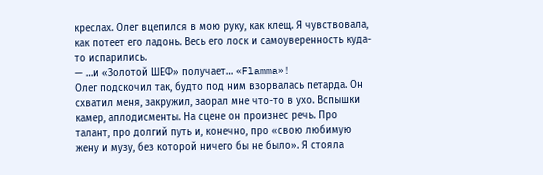креслах. Олег вцепился в мою руку, как клещ. Я чувствовала, как потеет его ладонь. Весь его лоск и самоуверенность куда-то испарились.
— …и «Золотой ШЕФ» получает… «Flamma»!
Олег подскочил так, будто под ним взорвалась петарда. Он схватил меня, закружил, заорал мне что-то в ухо. Вспышки камер, аплодисменты. На сцене он произнес речь. Про талант, про долгий путь и, конечно, про «свою любимую жену и музу, без которой ничего бы не было». Я стояла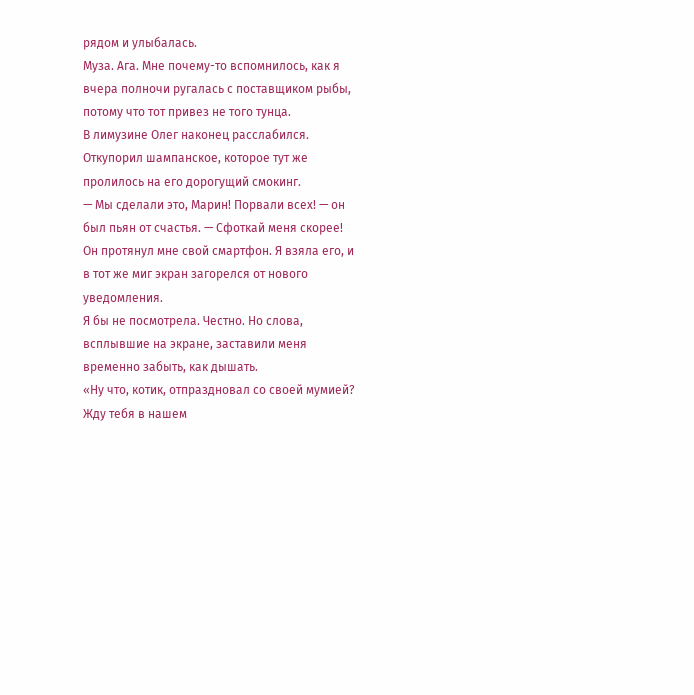рядом и улыбалась.
Муза. Ага. Мне почему-то вспомнилось, как я вчера полночи ругалась с поставщиком рыбы, потому что тот привез не того тунца.
В лимузине Олег наконец расслабился. Откупорил шампанское, которое тут же пролилось на его дорогущий смокинг.
— Мы сделали это, Марин! Порвали всех! — он был пьян от счастья. — Сфоткай меня скорее!
Он протянул мне свой смартфон. Я взяла его, и в тот же миг экран загорелся от нового уведомления.
Я бы не посмотрела. Честно. Но слова, всплывшие на экране, заставили меня временно забыть, как дышать.
«Ну что, котик, отпраздновал со своей мумией? Жду тебя в нашем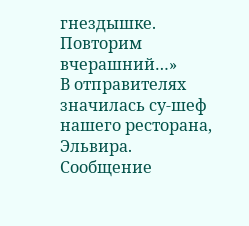гнездышке. Повторим вчерашний…»
В отправителях значилась су-шеф нашего ресторана, Эльвира.
Сообщение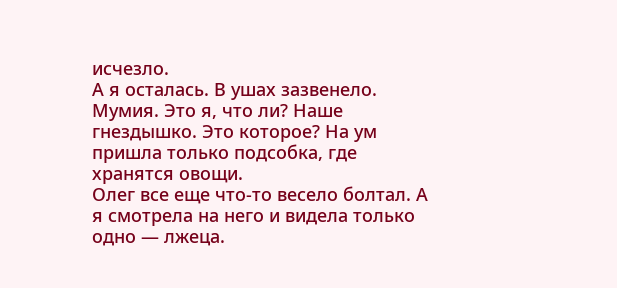исчезло.
А я осталась. В ушах зазвенело. Мумия. Это я, что ли? Наше гнездышко. Это которое? На ум пришла только подсобка, где хранятся овощи.
Олег все еще что-то весело болтал. А я смотрела на него и видела только одно — лжеца.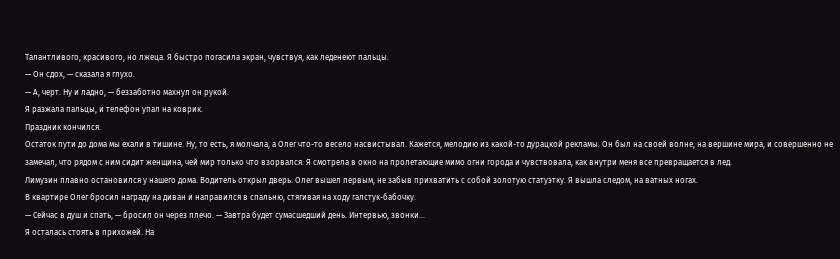Талантливого, красивого, но лжеца. Я быстро погасила экран, чувствуя, как леденеют пальцы.
— Он сдох, — сказала я глухо.
— А, черт. Ну и ладно, — беззаботно махнул он рукой.
Я разжала пальцы, и телефон упал на коврик.
Праздник кончился.
Остаток пути до дома мы ехали в тишине. Ну, то есть, я молчала, а Олег что-то весело насвистывал. Кажется, мелодию из какой-то дурацкой рекламы. Он был на своей волне, на вершине мира, и совершенно не замечал, что рядом с ним сидит женщина, чей мир только что взорвался. Я смотрела в окно на пролетающие мимо огни города и чувствовала, как внутри меня все превращается в лед.
Лимузин плавно остановился у нашего дома. Водитель открыл дверь. Олег вышел первым, не забыв прихватить с собой золотую статуэтку. Я вышла следом, на ватных ногах.
В квартире Олег бросил награду на диван и направился в спальню, стягивая на ходу галстук-бабочку.
— Сейчас в душ и спать, — бросил он через плечо. — Завтра будет сумасшедший день. Интервью, звонки…
Я осталась стоять в прихожей. На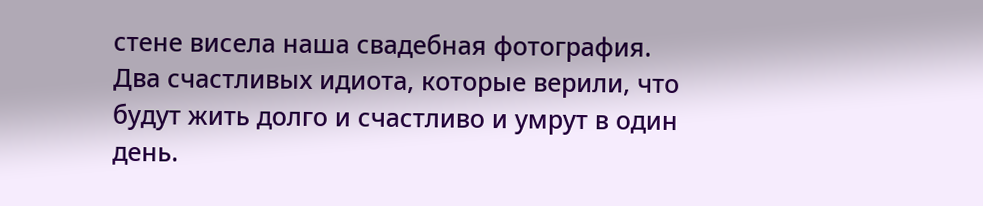стене висела наша свадебная фотография. Два счастливых идиота, которые верили, что будут жить долго и счастливо и умрут в один день.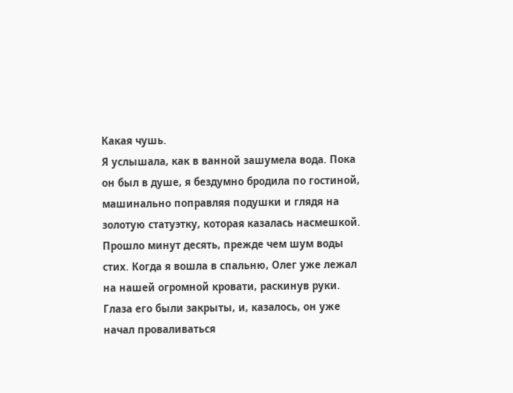Какая чушь.
Я услышала, как в ванной зашумела вода. Пока он был в душе, я бездумно бродила по гостиной, машинально поправляя подушки и глядя на золотую статуэтку, которая казалась насмешкой. Прошло минут десять, прежде чем шум воды стих. Когда я вошла в спальню, Олег уже лежал на нашей огромной кровати, раскинув руки. Глаза его были закрыты, и, казалось, он уже начал проваливаться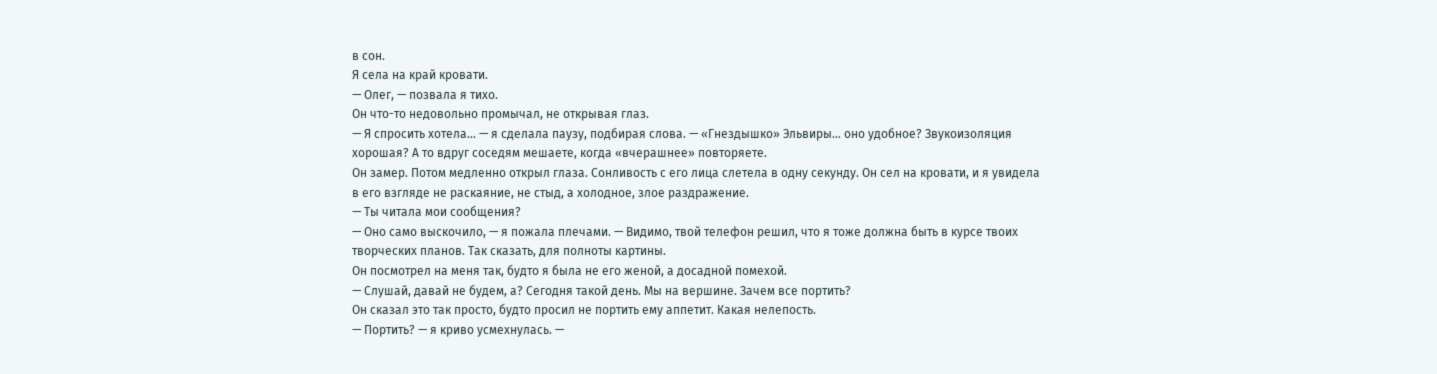в сон.
Я села на край кровати.
— Олег, — позвала я тихо.
Он что-то недовольно промычал, не открывая глаз.
— Я спросить хотела… — я сделала паузу, подбирая слова. — «Гнездышко» Эльвиры… оно удобное? Звукоизоляция хорошая? А то вдруг соседям мешаете, когда «вчерашнее» повторяете.
Он замер. Потом медленно открыл глаза. Сонливость с его лица слетела в одну секунду. Он сел на кровати, и я увидела в его взгляде не раскаяние, не стыд, а холодное, злое раздражение.
— Ты читала мои сообщения?
— Оно само выскочило, — я пожала плечами. — Видимо, твой телефон решил, что я тоже должна быть в курсе твоих творческих планов. Так сказать, для полноты картины.
Он посмотрел на меня так, будто я была не его женой, а досадной помехой.
— Слушай, давай не будем, а? Сегодня такой день. Мы на вершине. Зачем все портить?
Он сказал это так просто, будто просил не портить ему аппетит. Какая нелепость.
— Портить? — я криво усмехнулась. —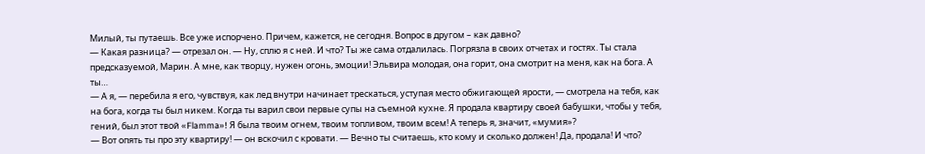Милый, ты путаешь. Все уже испорчено. Причем, кажется, не сегодня. Вопрос в другом – как давно?
— Какая разница? — отрезал он. — Ну, сплю я с ней. И что? Ты же сама отдалилась. Погрязла в своих отчетах и гостях. Ты стала предсказуемой, Марин. А мне, как творцу, нужен огонь, эмоции! Эльвира молодая, она горит, она смотрит на меня, как на бога. А ты…
— А я, — перебила я его, чувствуя, как лед внутри начинает трескаться, уступая место обжигающей ярости, — смотрела на тебя, как на бога, когда ты был никем. Когда ты варил свои первые супы на съемной кухне. Я продала квартиру своей бабушки, чтобы у тебя, гений, был этот твой «Flamma»! Я была твоим огнем, твоим топливом, твоим всем! А теперь я, значит, «мумия»?
— Вот опять ты про эту квартиру! — он вскочил с кровати. — Вечно ты считаешь, кто кому и сколько должен! Да, продала! И что?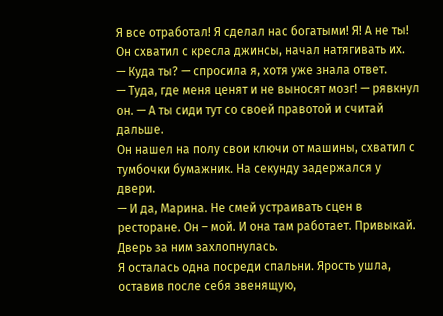Я все отработал! Я сделал нас богатыми! Я! А не ты!
Он схватил с кресла джинсы, начал натягивать их.
— Куда ты? — спросила я, хотя уже знала ответ.
— Туда, где меня ценят и не выносят мозг! — рявкнул он. — А ты сиди тут со своей правотой и считай дальше.
Он нашел на полу свои ключи от машины, схватил с тумбочки бумажник. На секунду задержался у двери.
— И да, Марина. Не смей устраивать сцен в ресторане. Он – мой. И она там работает. Привыкай.
Дверь за ним захлопнулась.
Я осталась одна посреди спальни. Ярость ушла, оставив после себя звенящую,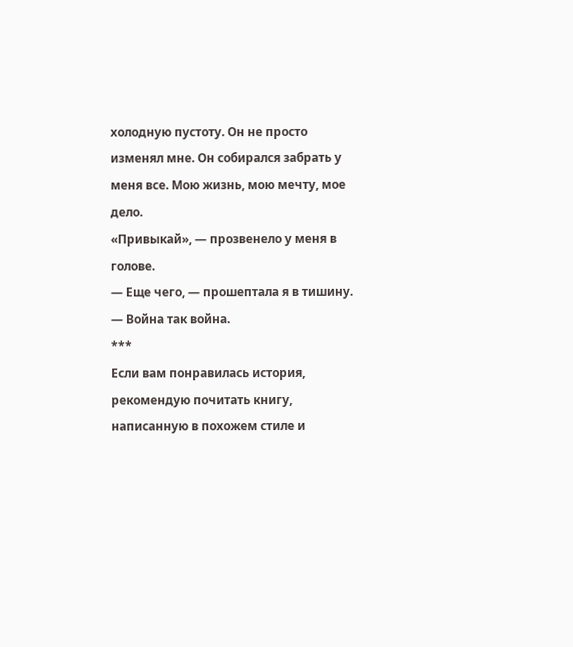холодную пустоту. Он не просто изменял мне. Он собирался забрать у меня все. Мою жизнь, мою мечту, мое дело.
«Привыкай», — прозвенело у меня в голове.
— Еще чего, — прошептала я в тишину. — Война так война.
***
Если вам понравилась история, рекомендую почитать книгу, написанную в похожем стиле и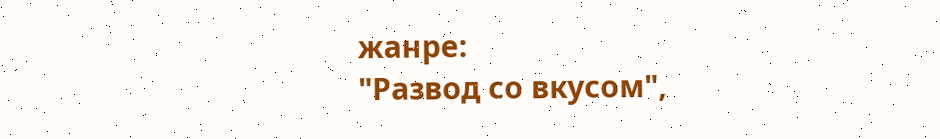жанре:
"Развод со вкусом",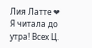Лия Латте ❤
Я читала до утра! Всех Ц.